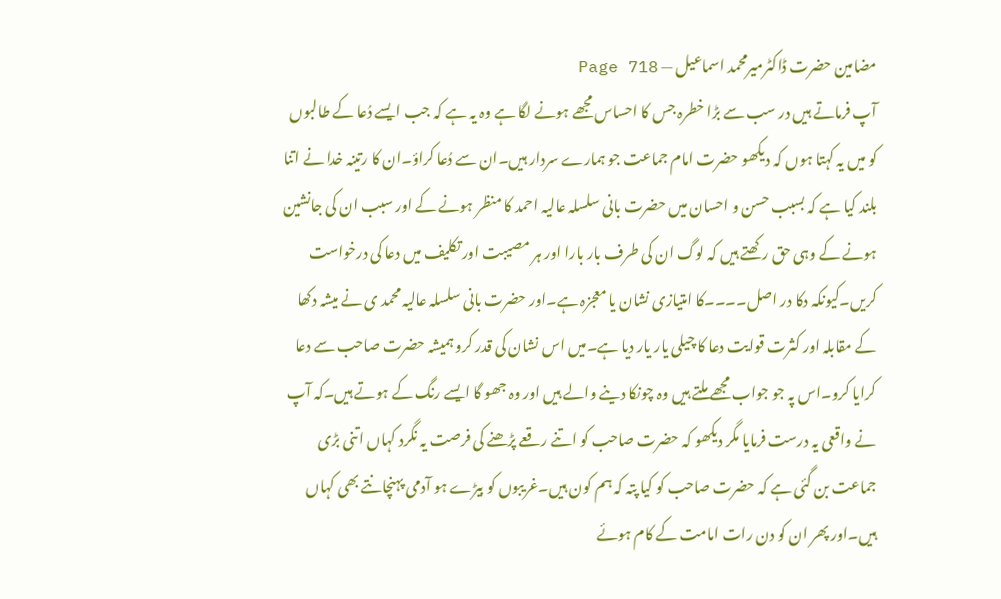مضامین حضرت ڈاکٹرمیرمحمد اسماعیل — Page 718
آپ فرماتے ہیں در سب سے بڑا خطرہ جس کا احساس مجھے ہونے لگا ہے وہ یہ ہے کہ جب ایسے دُعا کے طالبوں کو میں یہ کہتا ہوں کہ دیکھو حضرت امام جماعت جو ہمارے سردار ہیں۔ان سے دُعا کراؤ۔ان کا رتینہ خدا نے اتنا بلند کیا ہے کہ بسبب حسن و احسان میں حضرت بانی سلسلہ عالیہ احمد کا منظر ہونے کے اور سبب ان کی جانشین ہونے کے وہی حق رکھتے ہیں کہ لوگ ان کی طرف بار بارا اور ہر مصیبت اور تکلیف میں دعا کی درخواست کریں۔کیونکہ دکا در اصل۔۔۔۔کا امتیازی نشان یا معجزہ ہے۔اور حضرت بانی سلسلہ عالیہ محمد ی نے میشہ دکھا کے مقابلہ اور کثرت قوایت دعا کا چیلی یار یار دیا ہے۔میں اس نشان کی قدر کرو ہمیشہ حضرت صاحب سے دعا کرایا کرو۔اس پہ جو جواب مجھے ملتے ہیں وہ چونکا دینے والے ہیں اور وہ جھو گا ایسے رنگ کے ہوتے ہیں۔کہ آپ نے واقعی یہ درست فرمایا مگر دیکھو کہ حضرت صاحب کو اتنے رقعے پڑھنے کی فرصت یہ نگرد کہاں اتنی بڑی جماعت بن گئی ہے کہ حضرت صاحب کو کیا پتہ کہ ہم کون ہیں۔غریبوں کو بیڑے ہو آدمی پہنچانتے بھی کہاں ہیں۔اور پھر ان کو دن رات امامت کے کام ہوئے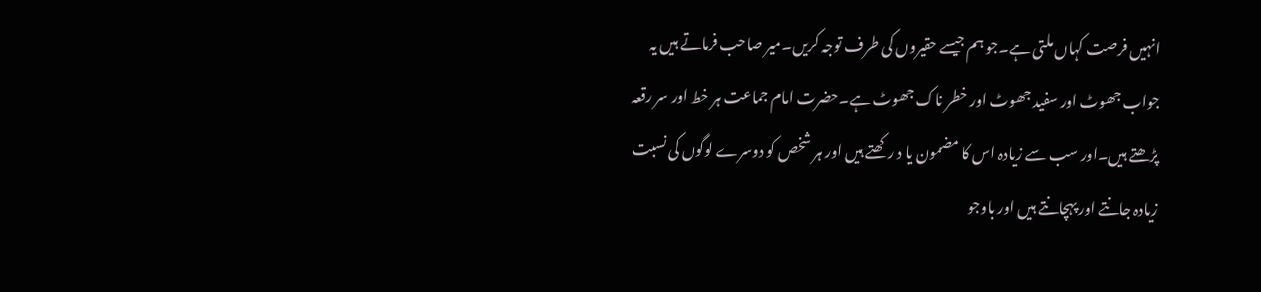انہیں فرصت کہاں ملتی ہے۔جو ہم جیسے حقیروں کی طرف توجہ کریں۔میر صاحب فرماتے ہیں یہ جواب جھوٹ اور سفید جھوٹ اور خطر ناک جھوٹ ہے۔حضرت امام جماعت ہر خط اور سر رقعہ پڑھتے ہیں۔اور سب سے زیادہ اس کا مضمون یا د رکھتے ہیں اور ہر شخص کو دوسرے لوگوں کی نسبت زیادہ جانتے اور پہچانتے ہیں اور باوجو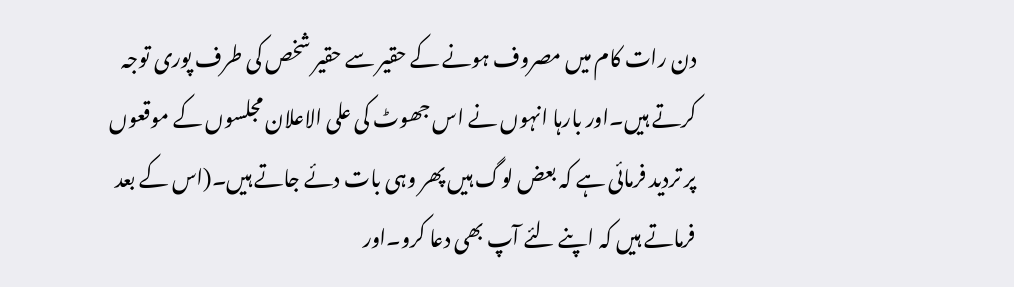دن رات کام میں مصروف ہونے کے حقیر سے حقیر شخص کی طرف پوری توجہ کرتے ہیں۔اور بارہا انہوں نے اس جھوٹ کی علی الاعلان مجلسوں کے موقعوں پر تردید فرمائی ہے کہ بعض لوگ ہیں پھر وہی بات دئے جاتے ہیں۔(اس کے بعد فرماتے ہیں کہ اپنے لئے آپ بھی دعا کرو۔اور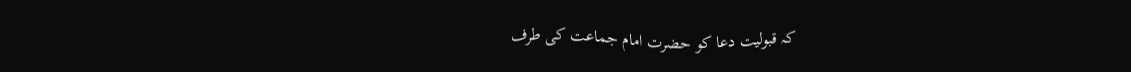کہ قبولیت دعا کو حضرت امام جماعت کی طرف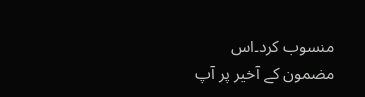منسوب کرد۔اس مضمون کے آخیر پر آپ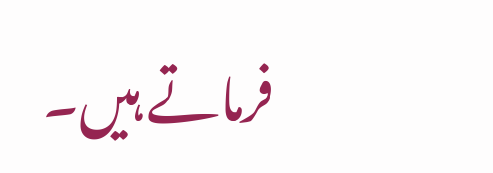فرماتے ہیں۔